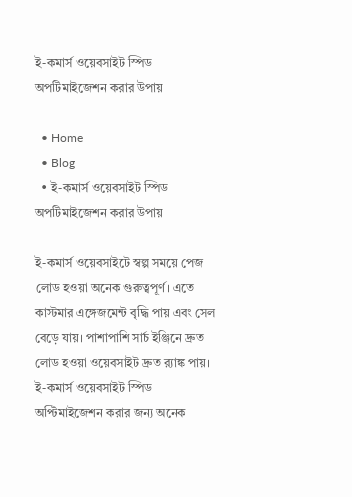ই-কমার্স ওয়েবসাইট স্পিড অপটিমাইজেশন করার উপায়

  • Home
  • Blog
  • ই-কমার্স ওয়েবসাইট স্পিড অপটিমাইজেশন করার উপায়

ই-কমার্স ওয়েবসাইটে স্বল্প সময়ে পেজ লোড হওয়া অনেক গুরুত্বপূর্ণ। এতে কাস্টমার এঙ্গেজমেন্ট বৃদ্ধি পায় এবং সেল বেড়ে যায়। পাশাপাশি সার্চ ইঞ্জিনে দ্রুত লোড হওয়া ওয়েবসাইট দ্রুত র‍্যাঙ্ক পায়। ই-কমার্স ওয়েবসাইট স্পিড অপ্টিমাইজেশন করার জন্য অনেক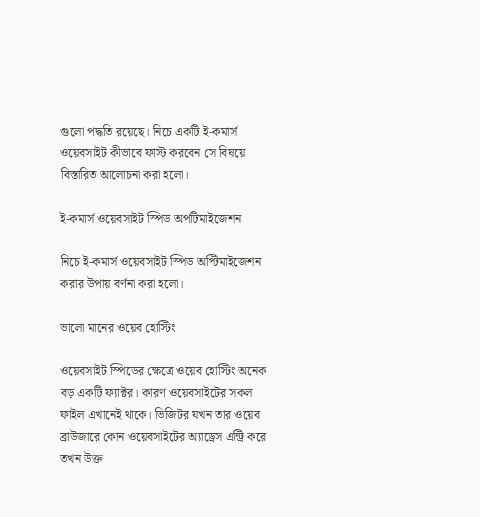গুলো পদ্ধতি রয়েছে। নিচে একটি ই-কমার্স ওয়েবসাইট কীভাবে ফাস্ট করবেন সে বিষয়ে বিস্তারিত আলোচনা করা হলো।

ই-কমার্স ওয়েবসাইট স্পিড অপটিমাইজেশন

নিচে ই-কমার্স ওয়েবসাইট স্পিড অপ্টিমাইজেশন করার উপায় বর্ণনা করা হলো।

ভালো মানের ওয়েব হোস্টিং

ওয়েবসাইট স্পিডের ক্ষেত্রে ওয়েব হোস্টিং অনেক বড় একটি ফ্যাক্টর। কারণ ওয়েবসাইটের সকল ফাইল এখানেই থাকে। ভিজিটর যখন তার ওয়েব ব্রাউজারে কোন ওয়েবসাইটের অ্যাড্রেস এন্ট্রি করে তখন উক্ত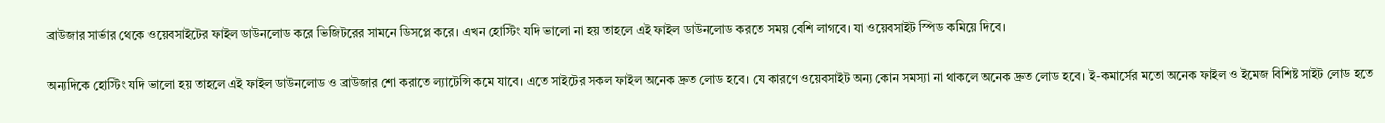ব্রাউজার সার্ভার থেকে ওয়েবসাইটের ফাইল ডাউনলোড করে ভিজিটরের সামনে ডিসপ্লে করে। এখন হোস্টিং যদি ভালো না হয় তাহলে এই ফাইল ডাউনলোড করতে সময় বেশি লাগবে। যা ওয়েবসাইট স্পিড কমিয়ে দিবে।

অন্যদিকে হোস্টিং যদি ভালো হয় তাহলে এই ফাইল ডাউনলোড ও ব্রাউজার শো করাতে ল্যাটেন্সি কমে যাবে। এতে সাইটের সকল ফাইল অনেক দ্রুত লোড হবে। যে কারণে ওয়েবসাইট অন্য কোন সমস্যা না থাকলে অনেক দ্রুত লোড হবে। ই-কমার্সের মতো অনেক ফাইল ও ইমেজ বিশিষ্ট সাইট লোড হতে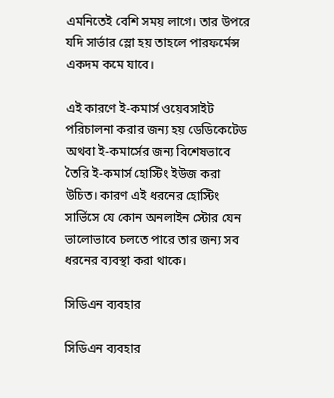এমনিতেই বেশি সময় লাগে। তার উপরে যদি সার্ভার স্লো হয় তাহলে পারফর্মেন্স একদম কমে যাবে।

এই কারণে ই-কমার্স ওয়েবসাইট পরিচালনা করার জন্য হয় ডেডিকেটেড অথবা ই-কমার্সের জন্য বিশেষভাবে তৈরি ই-কমার্স হোস্টিং ইউজ করা উচিত। কারণ এই ধরনের হোস্টিং সার্ভিসে যে কোন অনলাইন স্টোর যেন ভালোভাবে চলতে পারে তার জন্য সব ধরনের ব্যবস্থা করা থাকে।

সিডিএন ব্যবহার

সিডিএন ব্যবহার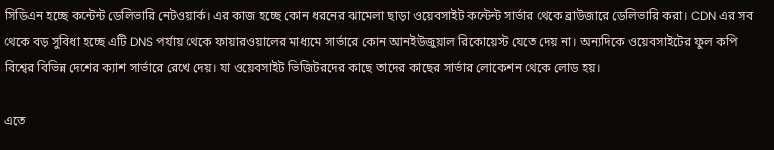সিডিএন হচ্ছে কন্টেন্ট ডেলিভারি নেটওয়ার্ক। এর কাজ হচ্ছে কোন ধরনের ঝামেলা ছাড়া ওয়েবসাইট কন্টেন্ট সার্ভার থেকে ব্রাউজারে ডেলিভারি করা। CDN এর সব থেকে বড় সুবিধা হচ্ছে এটি DNS পর্যায় থেকে ফায়ারওয়ালের মাধ্যমে সার্ভারে কোন আনইউজুয়াল রিকোয়েস্ট যেতে দেয় না। অন্যদিকে ওয়েবসাইটের ফুল কপি বিশ্বের বিভিন্ন দেশের ক্যাশ সার্ভারে রেখে দেয়। যা ওয়েবসাইট ভিজিটরদের কাছে তাদের কাছের সার্ভার লোকেশন থেকে লোড হয়।

এতে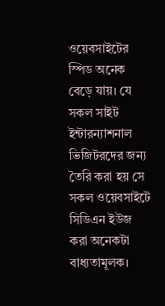ওয়েবসাইটের স্পিড অনেক বেড়ে যায়। যে সকল সাইট ইন্টারন্যাশনাল ভিজিটরদের জন্য তৈরি করা হয় সে সকল ওয়েবসাইটে সিডিএন ইউজ করা অনেকটা বাধ্যতামূলক।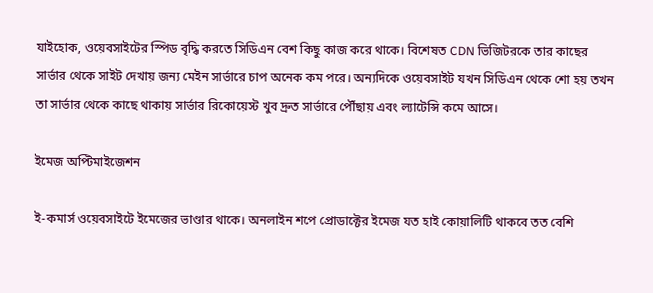যাইহোক, ওয়েবসাইটের স্পিড বৃদ্ধি করতে সিডিএন বেশ কিছু কাজ করে থাকে। বিশেষত CDN ভিজিটরকে তার কাছের সার্ভার থেকে সাইট দেখায় জন্য মেইন সার্ভারে চাপ অনেক কম পরে। অন্যদিকে ওয়েবসাইট যখন সিডিএন থেকে শো হয় তখন তা সার্ভার থেকে কাছে থাকায় সার্ভার রিকোয়েস্ট খুব দ্রুত সার্ভারে পৌঁছায় এবং ল্যাটেন্সি কমে আসে।

ইমেজ অপ্টিমাইজেশন

ই-কমার্স ওয়েবসাইটে ইমেজের ভাণ্ডার থাকে। অনলাইন শপে প্রোডাক্টের ইমেজ যত হাই কোয়ালিটি থাকবে তত বেশি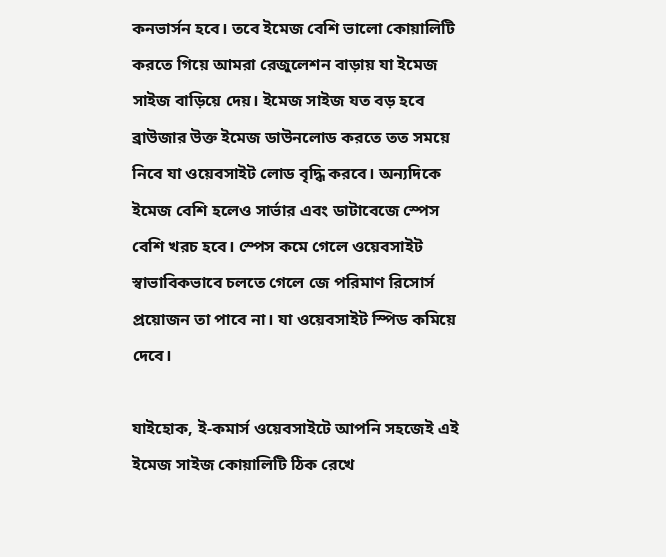কনভার্সন হবে। তবে ইমেজ বেশি ভালো কোয়ালিটি করতে গিয়ে আমরা রেজুলেশন বাড়ায় যা ইমেজ সাইজ বাড়িয়ে দেয়। ইমেজ সাইজ যত বড় হবে ব্রাউজার উক্ত ইমেজ ডাউনলোড করতে তত সময়ে নিবে যা ওয়েবসাইট লোড বৃদ্ধি করবে। অন্যদিকে ইমেজ বেশি হলেও সার্ভার এবং ডাটাবেজে স্পেস বেশি খরচ হবে। স্পেস কমে গেলে ওয়েবসাইট স্বাভাবিকভাবে চলতে গেলে জে পরিমাণ রিসোর্স প্রয়োজন তা পাবে না। যা ওয়েবসাইট স্পিড কমিয়ে দেবে।

যাইহোক, ই-কমার্স ওয়েবসাইটে আপনি সহজেই এই ইমেজ সাইজ কোয়ালিটি ঠিক রেখে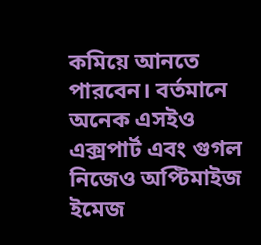কমিয়ে আনতে পারবেন। বর্তমানে অনেক এসইও এক্সপার্ট এবং গুগল নিজেও অপ্টিমাইজ ইমেজ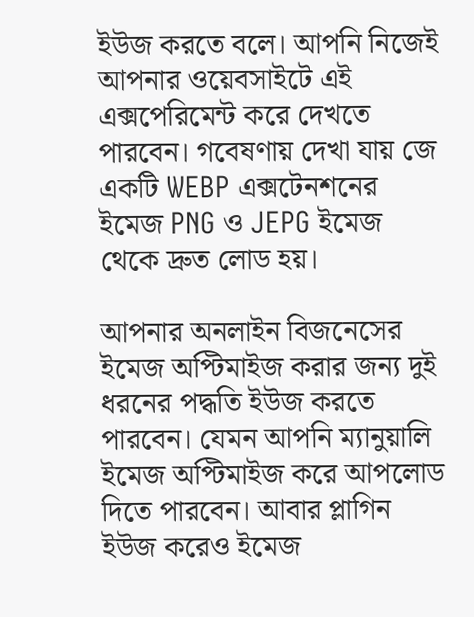ইউজ করতে বলে। আপনি নিজেই আপনার ওয়েবসাইটে এই এক্সপেরিমেন্ট করে দেখতে পারবেন। গবেষণায় দেখা যায় জে একটি WEBP এক্সটেনশনের ইমেজ PNG ও JEPG ইমেজ থেকে দ্রুত লোড হয়।

আপনার অনলাইন বিজনেসের ইমেজ অপ্টিমাইজ করার জন্য দুই ধরনের পদ্ধতি ইউজ করতে পারবেন। যেমন আপনি ম্যানুয়ালি ইমেজ অপ্টিমাইজ করে আপলোড দিতে পারবেন। আবার প্লাগিন ইউজ করেও ইমেজ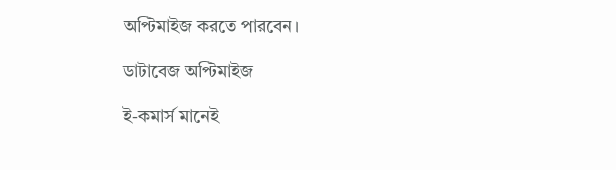অপ্টিমাইজ করতে পারবেন।

ডাটাবেজ অপ্টিমাইজ

ই-কমার্স মানেই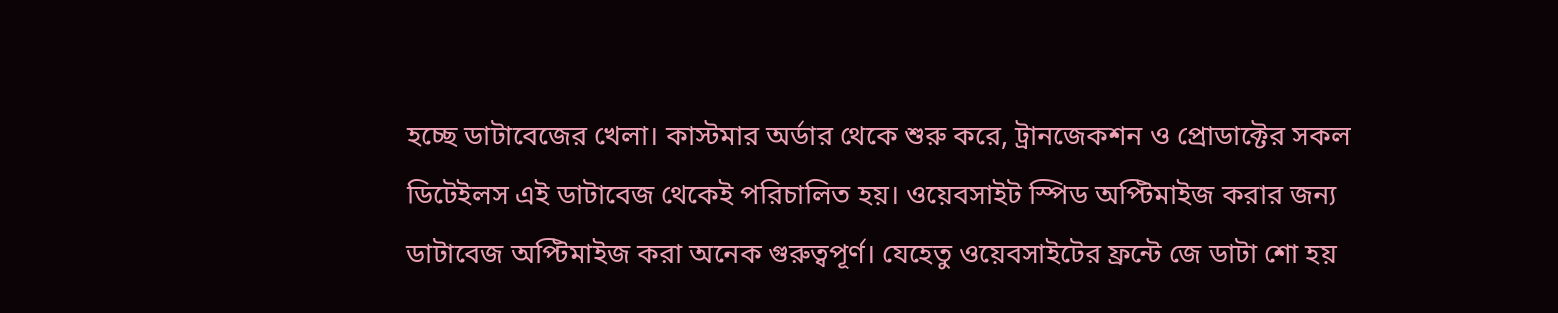হচ্ছে ডাটাবেজের খেলা। কাস্টমার অর্ডার থেকে শুরু করে, ট্রানজেকশন ও প্রোডাক্টের সকল ডিটেইলস এই ডাটাবেজ থেকেই পরিচালিত হয়। ওয়েবসাইট স্পিড অপ্টিমাইজ করার জন্য ডাটাবেজ অপ্টিমাইজ করা অনেক গুরুত্বপূর্ণ। যেহেতু ওয়েবসাইটের ফ্রন্টে জে ডাটা শো হয়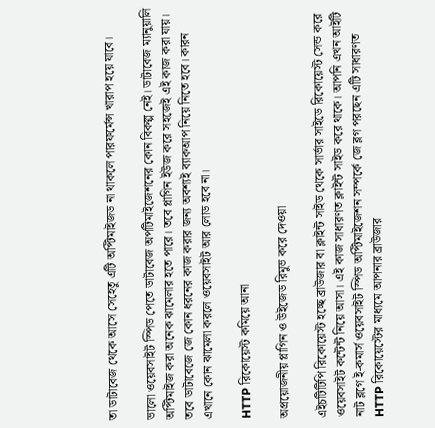তা ডাটাবেজ থেকে আসে সেহেতু এটি অপ্টিমাইজড না থাকলে পারফর্মেন্স খারাপ হয়ে যাবে।

ভালো ওয়েবসাইট স্পিড পেতে ডাটাবেজ অপটিমাইজেশনের কোন বিকল্প নেই। ডাটাবেজ ম্যানুয়ালি অপ্টিমাইজ করা অনেক ঝামেলার হতে পারে। তবে প্লাগিন ইউজ করে সহজেই এই কাজ করা যায়। তবে ডাটাবেজে জে কোন ধরনের কাজ করার জন্য অবশ্যই ব্যাকআপ নিয়ে নিতে হবে। কারন এখানে কোন ঝামেলা করলে ওয়েবসাইট আর লোড হবে না।

HTTP রিকোয়েস্ট কমিয়ে আনা

অপ্রয়োজনীয় প্লাগিন ও উইজেড রিমুভ করে দেওয়া

এইচটিটিপি রিকোয়েস্ট হচ্ছে ব্রাউজার বা ক্লাইন্ট সাইড থেকে সার্ভার সাইডে রিকোয়েস্ট সেন্ড করে ওয়েবসাইট কন্টেন্ট নিয়ে আসা। এই কাজ সাধারণত ক্লাইন্ট সাইড করে থাকে। আপনি এখন আইটি নাট ব্লগে ই-কমার্স ওয়েবসাইট স্পিড অপ্টিমাইজেশন সম্পর্কে জে ব্লগ পরছেন এটি সাধারণত HTTP রিকোয়েস্টের মাধ্যমে আপনার ব্রাউজার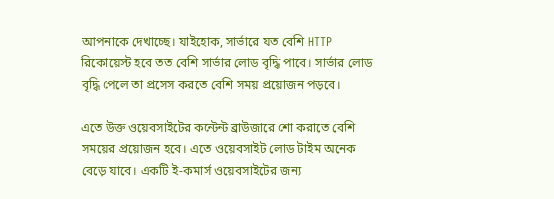আপনাকে দেখাচ্ছে। যাইহোক, সার্ভারে যত বেশি HTTP রিকোয়েস্ট হবে তত বেশি সার্ভার লোড বৃদ্ধি পাবে। সার্ভার লোড বৃদ্ধি পেলে তা প্রসেস করতে বেশি সময় প্রয়োজন পড়বে।

এতে উক্ত ওয়েবসাইটের কন্টেন্ট ব্রাউজারে শো করাতে বেশি সময়ের প্রয়োজন হবে। এতে ওয়েবসাইট লোড টাইম অনেক বেড়ে যাবে। একটি ই-কমার্স ওয়েবসাইটের জন্য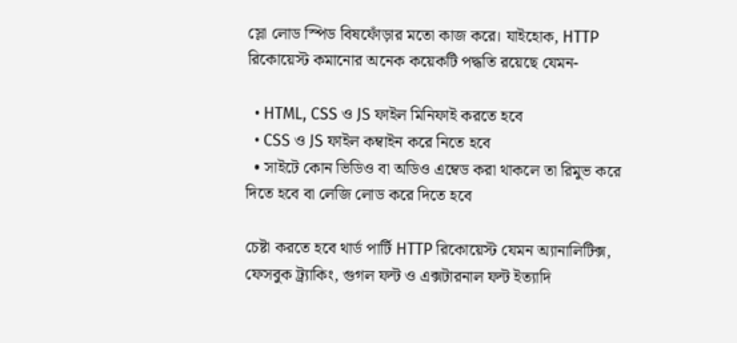স্লো লোড স্পিড বিষফোঁড়ার মতো কাজ করে। যাইহোক, HTTP রিকোয়েস্ট কমানোর অনেক কয়েকটি পদ্ধতি রয়েছে যেমন-

  • HTML, CSS ও JS ফাইল মিনিফাই করতে হবে
  • CSS ও JS ফাইল কম্বাইন করে নিতে হবে
  • সাইটে কোন ভিডিও বা অডিও এম্বেড করা থাকলে তা রিমুভ করে দিতে হবে বা লেজি লোড করে দিতে হবে

চেষ্টা করতে হবে থার্ড পার্টি HTTP রিকোয়েস্ট যেমন অ্যানালিটিক্স, ফেসবুক ট্র্যাকিং, গুগল ফন্ট ও এক্সটারনাল ফন্ট ইত্যাদি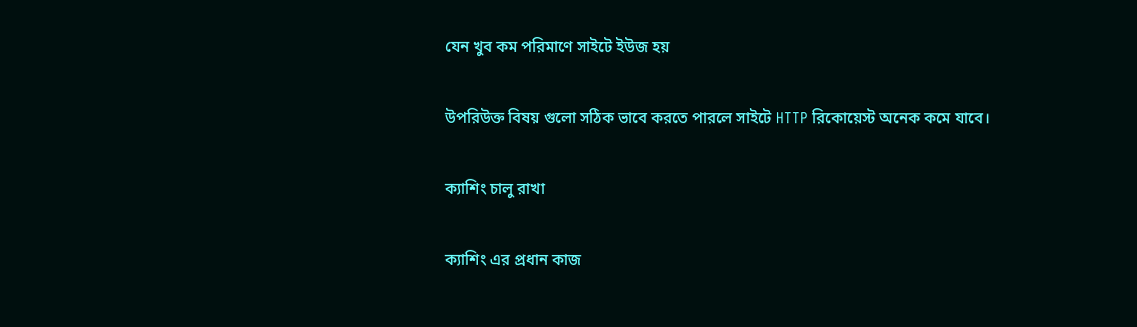যেন খুব কম পরিমাণে সাইটে ইউজ হয়

উপরিউক্ত বিষয় গুলো সঠিক ভাবে করতে পারলে সাইটে HTTP রিকোয়েস্ট অনেক কমে যাবে।

ক্যাশিং চালু রাখা

ক্যাশিং এর প্রধান কাজ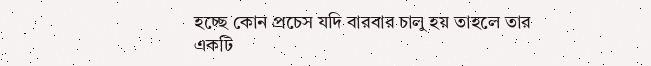হচ্ছে কোন প্রচেস যদি বারবার চালু হয় তাহলে তার একটি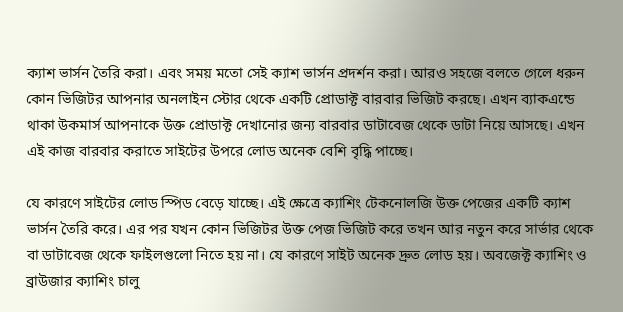ক্যাশ ভার্সন তৈরি করা। এবং সময় মতো সেই ক্যাশ ভার্সন প্রদর্শন করা। আরও সহজে বলতে গেলে ধরুন কোন ভিজিটর আপনার অনলাইন স্টোর থেকে একটি প্রোডাক্ট বারবার ভিজিট করছে। এখন ব্যাকএন্ডে থাকা উকমার্স আপনাকে উক্ত প্রোডাক্ট দেখানোর জন্য বারবার ডাটাবেজ থেকে ডাটা নিয়ে আসছে। এখন এই কাজ বারবার করাতে সাইটের উপরে লোড অনেক বেশি বৃদ্ধি পাচ্ছে।

যে কারণে সাইটের লোড স্পিড বেড়ে যাচ্ছে। এই ক্ষেত্রে ক্যাশিং টেকনোলজি উক্ত পেজের একটি ক্যাশ ভার্সন তৈরি করে। এর পর যখন কোন ভিজিটর উক্ত পেজ ভিজিট করে তখন আর নতুন করে সার্ভার থেকে বা ডাটাবেজ থেকে ফাইলগুলো নিতে হয় না। যে কারণে সাইট অনেক দ্রুত লোড হয়। অবজেক্ট ক্যাশিং ও ব্রাউজার ক্যাশিং চালু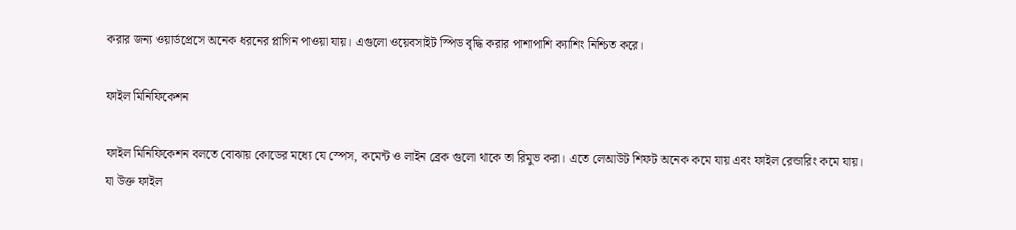করার জন্য ওয়ার্ডপ্রেসে অনেক ধরনের প্লাগিন পাওয়া যায়। এগুলো ওয়েবসাইট স্পিড বৃদ্ধি করার পাশাপাশি ক্যাশিং নিশ্চিত করে।

ফাইল মিনিফিকেশন

ফাইল মিনিফিকেশন বলতে বোঝায় কোডের মধ্যে যে স্পেস, কমেন্ট ও লাইন ব্রেক গুলো থাকে তা রিমুভ করা। এতে লেআউট শিফট অনেক কমে যায় এবং ফাইল রেন্ডারিং কমে যায়। যা উক্ত ফাইল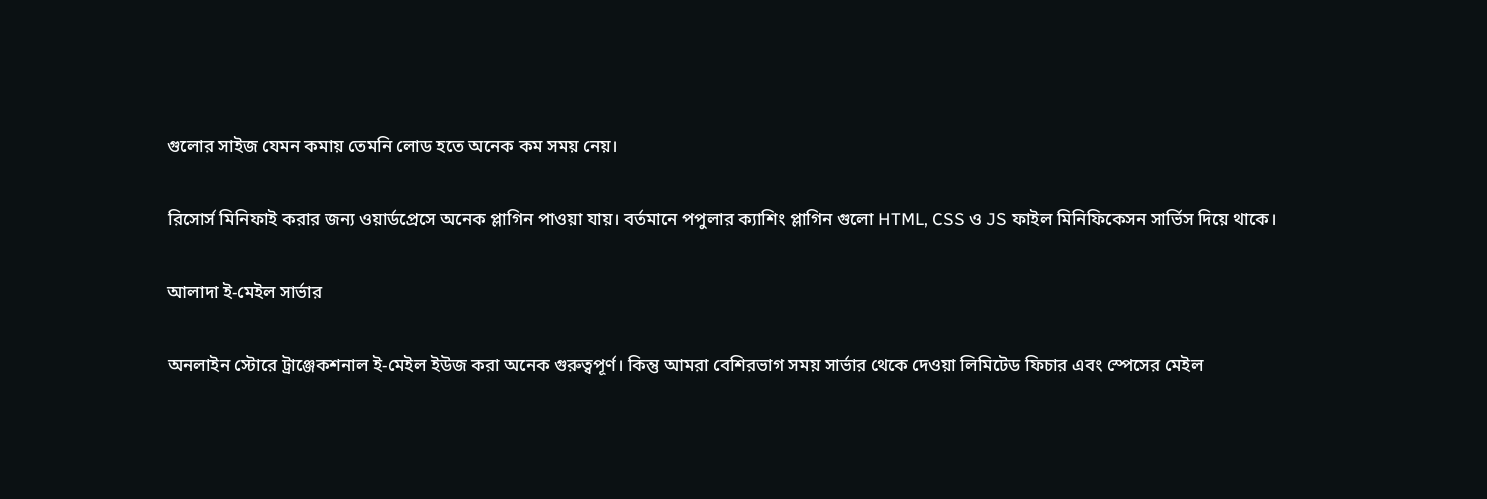গুলোর সাইজ যেমন কমায় তেমনি লোড হতে অনেক কম সময় নেয়।

রিসোর্স মিনিফাই করার জন্য ওয়ার্ডপ্রেসে অনেক প্লাগিন পাওয়া যায়। বর্তমানে পপুলার ক্যাশিং প্লাগিন গুলো HTML, CSS ও JS ফাইল মিনিফিকেসন সার্ভিস দিয়ে থাকে।

আলাদা ই-মেইল সার্ভার

অনলাইন স্টোরে ট্রাঞ্জেকশনাল ই-মেইল ইউজ করা অনেক গুরুত্বপূর্ণ। কিন্তু আমরা বেশিরভাগ সময় সার্ভার থেকে দেওয়া লিমিটেড ফিচার এবং স্পেসের মেইল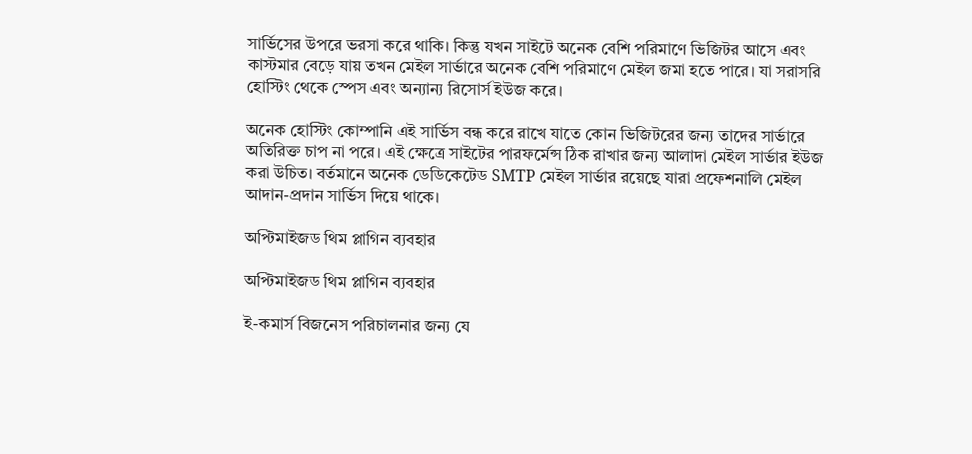সার্ভিসের উপরে ভরসা করে থাকি। কিন্তু যখন সাইটে অনেক বেশি পরিমাণে ভিজিটর আসে এবং কাস্টমার বেড়ে যায় তখন মেইল সার্ভারে অনেক বেশি পরিমাণে মেইল জমা হতে পারে। যা সরাসরি হোস্টিং থেকে স্পেস এবং অন্যান্য রিসোর্স ইউজ করে।

অনেক হোস্টিং কোম্পানি এই সার্ভিস বন্ধ করে রাখে যাতে কোন ভিজিটরের জন্য তাদের সার্ভারে অতিরিক্ত চাপ না পরে। এই ক্ষেত্রে সাইটের পারফর্মেন্স ঠিক রাখার জন্য আলাদা মেইল সার্ভার ইউজ করা উচিত। বর্তমানে অনেক ডেডিকেটেড SMTP মেইল সার্ভার রয়েছে যারা প্রফেশনালি মেইল আদান-প্রদান সার্ভিস দিয়ে থাকে।

অপ্টিমাইজড থিম প্লাগিন ব্যবহার

অপ্টিমাইজড থিম প্লাগিন ব্যবহার

ই-কমার্স বিজনেস পরিচালনার জন্য যে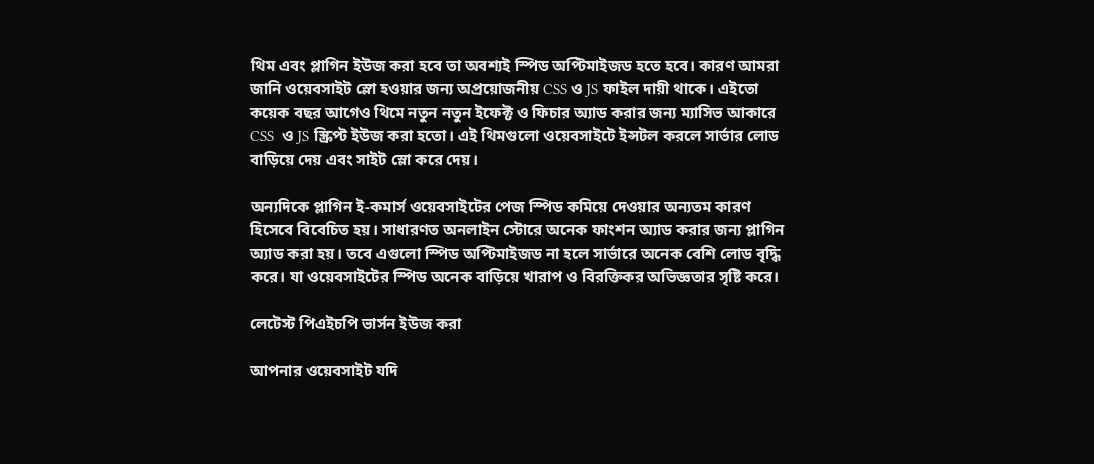থিম এবং প্লাগিন ইউজ করা হবে তা অবশ্যই স্পিড অপ্টিমাইজড হতে হবে। কারণ আমরা জানি ওয়েবসাইট স্লো হওয়ার জন্য অপ্রয়োজনীয় CSS ও JS ফাইল দায়ী থাকে। এইতো কয়েক বছর আগেও থিমে নতুন নতুন ইফেক্ট ও ফিচার অ্যাড করার জন্য ম্যাসিভ আকারে CSS  ও JS স্ক্রিপ্ট ইউজ করা হতো। এই থিমগুলো ওয়েবসাইটে ইন্সটল করলে সার্ভার লোড বাড়িয়ে দেয় এবং সাইট স্লো করে দেয়।

অন্যদিকে প্লাগিন ই-কমার্স ওয়েবসাইটের পেজ স্পিড কমিয়ে দেওয়ার অন্যতম কারণ হিসেবে বিবেচিত হয়। সাধারণত অনলাইন স্টোরে অনেক ফাংশন অ্যাড করার জন্য প্লাগিন অ্যাড করা হয়। তবে এগুলো স্পিড অপ্টিমাইজড না হলে সার্ভারে অনেক বেশি লোড বৃদ্ধি করে। যা ওয়েবসাইটের স্পিড অনেক বাড়িয়ে খারাপ ও বিরক্তিকর অভিজ্ঞতার সৃষ্টি করে।

লেটেস্ট পিএইচপি ভার্সন ইউজ করা

আপনার ওয়েবসাইট যদি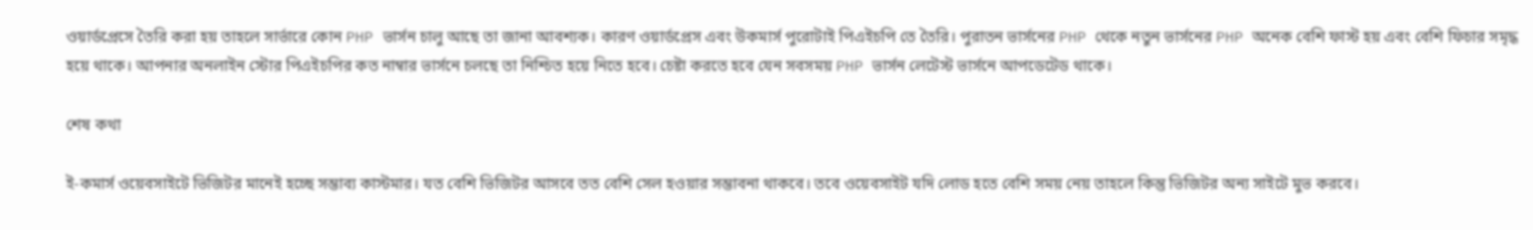ওয়ার্ডপ্রেসে তৈরি করা হয় তাহলে সার্ভারে কোন PHP ভার্সন চালু আছে তা জানা আবশ্যক। কারণ ওয়ার্ডপ্রেস এবং উকমার্স পুরোটাই পিএইচপি তে তৈরি। পুরাতন ভার্সনের PHP থেকে নতুন ভার্সনের PHP অনেক বেশি ফাস্ট হয় এবং বেশি ফিচার সমৃদ্ধ হয়ে থাকে। আপনার অনলাইন স্টোর পিএইচপির কত নাম্বার ভার্সনে চলছে তা নিশ্চিত হয়ে নিতে হবে। চেষ্টা করতে হবে যেন সবসময় PHP ভার্সন লেটেস্ট ভার্সনে আপডেটেড থাকে।

শেষ কথা

ই-কমার্স ওয়েবসাইটে ভিজিটর মানেই হচ্ছে সম্ভাব্য কাস্টমার। যত বেশি ভিজিটর আসবে তত বেশি সেল হওয়ার সম্ভাবনা থাকবে। তবে ওয়েবসাইট যদি লোড হতে বেশি সময় নেয় তাহলে কিন্তু ভিজিটর অন্য সাইটে মুভ করবে।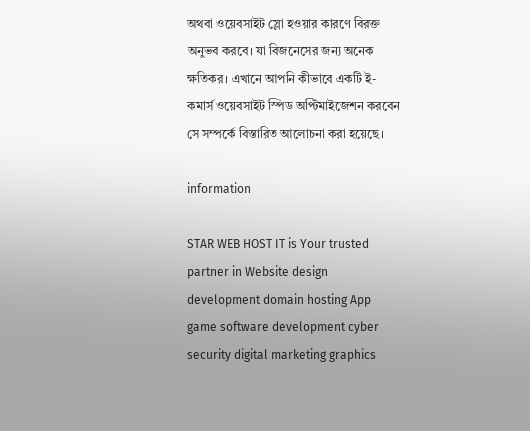অথবা ওয়েবসাইট স্লো হওয়ার কারণে বিরক্ত অনুভব করবে। যা বিজনেসের জন্য অনেক ক্ষতিকর। এখানে আপনি কীভাবে একটি ই-কমার্স ওয়েবসাইট স্পিড অপ্টিমাইজেশন করবেন সে সম্পর্কে বিস্তারিত আলোচনা করা হয়েছে।

information

STAR WEB HOST IT is Your trusted partner in Website design development domain hosting App game software development cyber security digital marketing graphics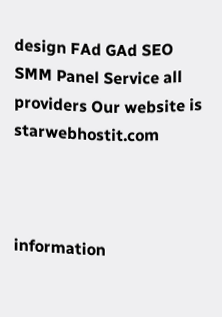design FAd GAd SEO SMM Panel Service all providers Our website is starwebhostit.com



information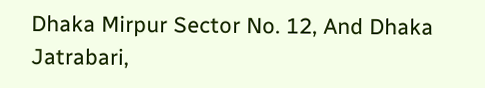Dhaka Mirpur Sector No. 12, And Dhaka Jatrabari,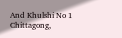And Khulshi No 1 Chittagong,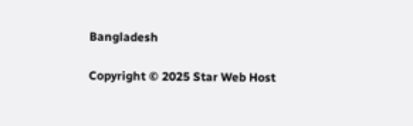Bangladesh

Copyright © 2025 Star Web Host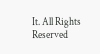It. All Rights Reserved